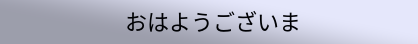おはようございま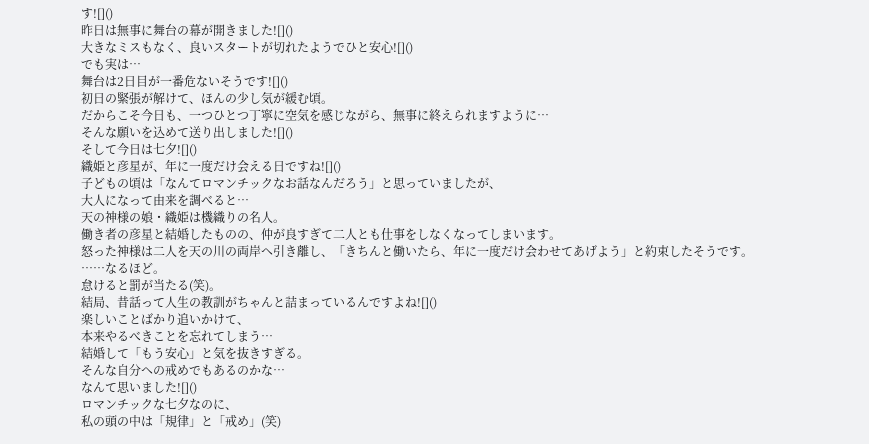す![]()
昨日は無事に舞台の幕が開きました![]()
大きなミスもなく、良いスタートが切れたようでひと安心![]()
でも実は…
舞台は2日目が一番危ないそうです![]()
初日の緊張が解けて、ほんの少し気が緩む頃。
だからこそ今日も、一つひとつ丁寧に空気を感じながら、無事に終えられますように…
そんな願いを込めて送り出しました![]()
そして今日は七夕![]()
織姫と彦星が、年に一度だけ会える日ですね![]()
子どもの頃は「なんてロマンチックなお話なんだろう」と思っていましたが、
大人になって由来を調べると…
天の神様の娘・織姫は機織りの名人。
働き者の彦星と結婚したものの、仲が良すぎて二人とも仕事をしなくなってしまいます。
怒った神様は二人を天の川の両岸へ引き離し、「きちんと働いたら、年に一度だけ会わせてあげよう」と約束したそうです。
……なるほど。
怠けると罰が当たる(笑)。
結局、昔話って人生の教訓がちゃんと詰まっているんですよね![]()
楽しいことばかり追いかけて、
本来やるべきことを忘れてしまう…
結婚して「もう安心」と気を抜きすぎる。
そんな自分への戒めでもあるのかな…
なんて思いました![]()
ロマンチックな七夕なのに、
私の頭の中は「規律」と「戒め」(笑)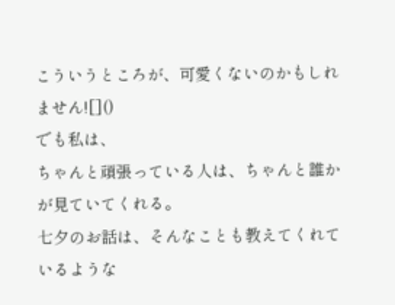こういうところが、可愛くないのかもしれません![]()
でも私は、
ちゃんと頑張っている人は、ちゃんと誰かが見ていてくれる。
七夕のお話は、そんなことも教えてくれているような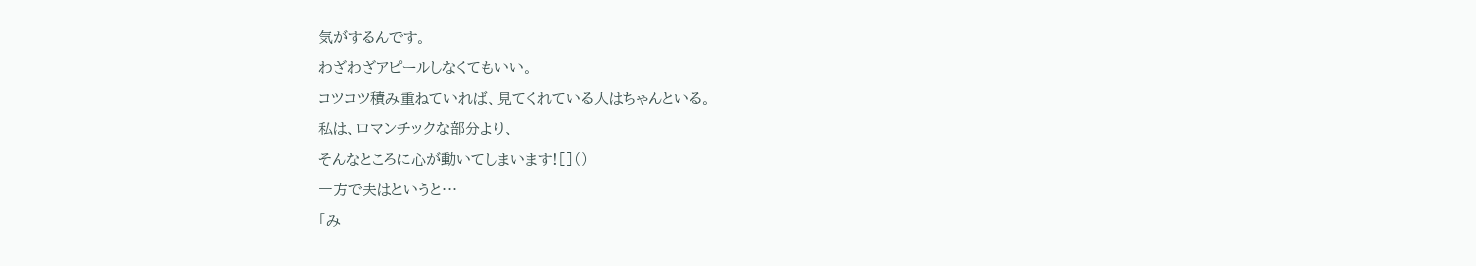気がするんです。
わざわざアピールしなくてもいい。
コツコツ積み重ねていれば、見てくれている人はちゃんといる。
私は、ロマンチックな部分より、
そんなところに心が動いてしまいます![]()
一方で夫はというと…
「み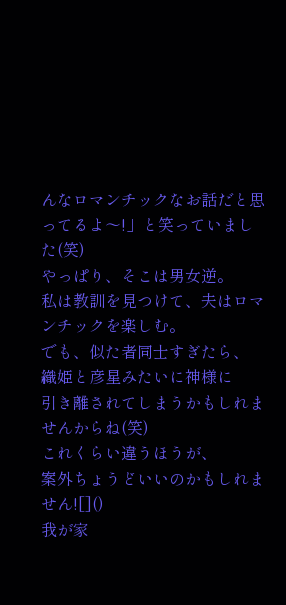んなロマンチックなお話だと思ってるよ〜!」と笑っていました(笑)
やっぱり、そこは男女逆。
私は教訓を見つけて、夫はロマンチックを楽しむ。
でも、似た者同士すぎたら、
織姫と彦星みたいに神様に
引き離されてしまうかもしれませんからね(笑)
これくらい違うほうが、
案外ちょうどいいのかもしれません![]()
我が家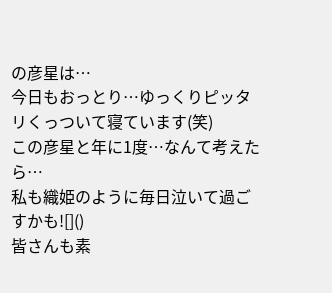の彦星は…
今日もおっとり…ゆっくりピッタリくっついて寝ています(笑)
この彦星と年に1度…なんて考えたら…
私も織姫のように毎日泣いて過ごすかも![]()
皆さんも素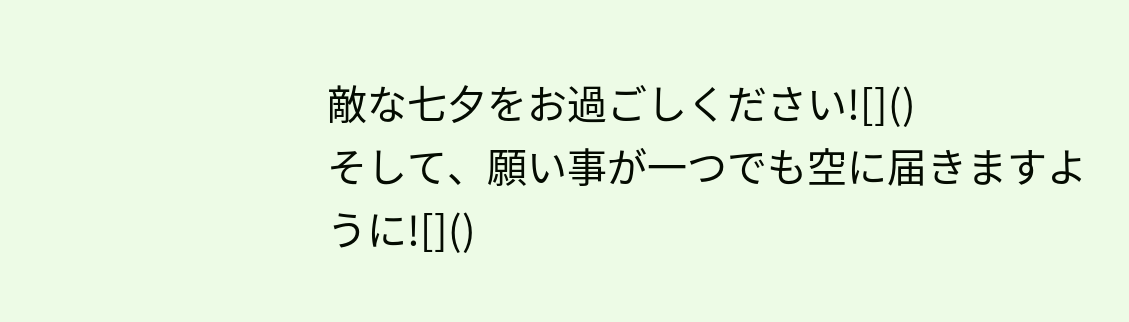敵な七夕をお過ごしください![]()
そして、願い事が一つでも空に届きますように![]()